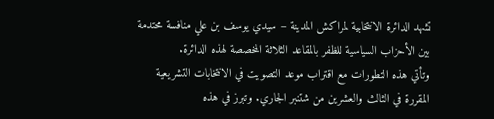تشهد الدائرة الانتخابية لمراكش المدينة – سيدي يوسف بن علي منافسة محتدمة بين الأحزاب السياسية للظفر بالمقاعد الثلاثة المخصصة لهذه الدائرة.
وتأتي هذه التطورات مع اقتراب موعد التصويت في الانتخابات التشريعية المقررة في الثالث والعشرين من شتنبر الجاري. وتبرز في هذه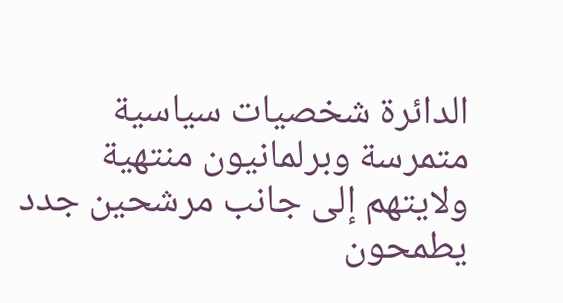الدائرة شخصيات سياسية متمرسة وبرلمانيون منتهية ولايتهم إلى جانب مرشحين جدد يطمحون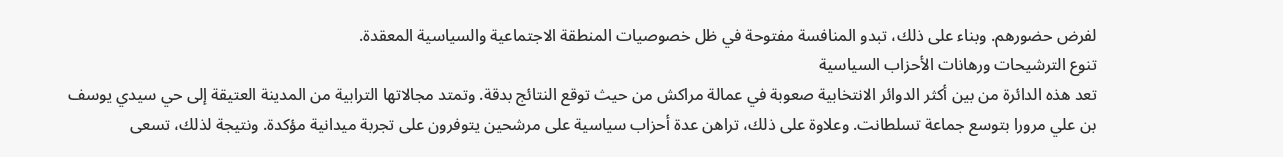لفرض حضورهم. وبناء على ذلك، تبدو المنافسة مفتوحة في ظل خصوصيات المنطقة الاجتماعية والسياسية المعقدة.
تنوع الترشيحات ورهانات الأحزاب السياسية
تعد هذه الدائرة من بين أكثر الدوائر الانتخابية صعوبة في عمالة مراكش من حيث توقع النتائج بدقة. وتمتد مجالاتها الترابية من المدينة العتيقة إلى حي سيدي يوسف بن علي مرورا بتوسع جماعة تسلطانت. وعلاوة على ذلك، تراهن عدة أحزاب سياسية على مرشحين يتوفرون على تجربة ميدانية مؤكدة. ونتيجة لذلك، تسعى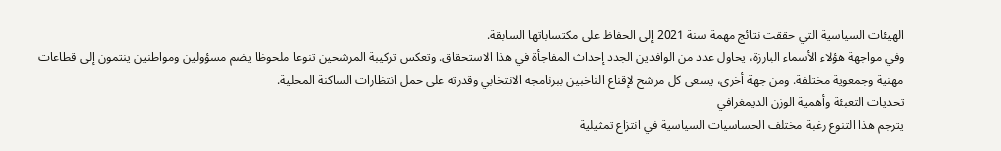الهيئات السياسية التي حققت نتائج مهمة سنة 2021 إلى الحفاظ على مكتساباتها السابقة.
وفي مواجهة هؤلاء الأسماء البارزة، يحاول عدد من الوافدين الجدد إحداث المفاجأة في هذا الاستحقاق. وتعكس تركيبة المرشحين تنوعا ملحوظا يضم مسؤولين ومواطنين ينتمون إلى قطاعات مهنية وجمعوية مختلفة. ومن جهة أخرى، يسعى كل مرشح لإقناع الناخبين ببرنامجه الانتخابي وقدرته على حمل انتظارات الساكنة المحلية.
تحديات التعبئة وأهمية الوزن الديمغرافي
يترجم هذا التنوع رغبة مختلف الحساسيات السياسية في انتزاع تمثيلية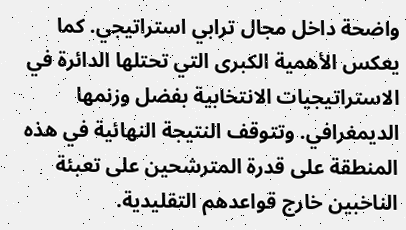واضحة داخل مجال ترابي استراتيجي. كما يعكس الأهمية الكبرى التي تحتلها الدائرة في الاستراتيجيات الانتخابية بفضل وزنمها الديمغرافي. وتتوقف النتيجة النهائية في هذه المنطقة على قدرة المترشحين على تعبئة الناخبين خارج قواعدهم التقليدية.